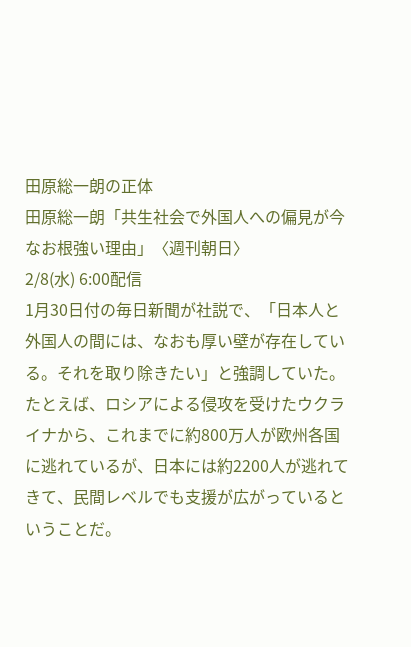田原総一朗の正体
田原総一朗「共生社会で外国人への偏見が今なお根強い理由」〈週刊朝日〉
2/8(水) 6:00配信
1月30日付の毎日新聞が社説で、「日本人と外国人の間には、なおも厚い壁が存在している。それを取り除きたい」と強調していた。
たとえば、ロシアによる侵攻を受けたウクライナから、これまでに約800万人が欧州各国に逃れているが、日本には約2200人が逃れてきて、民間レベルでも支援が広がっているということだ。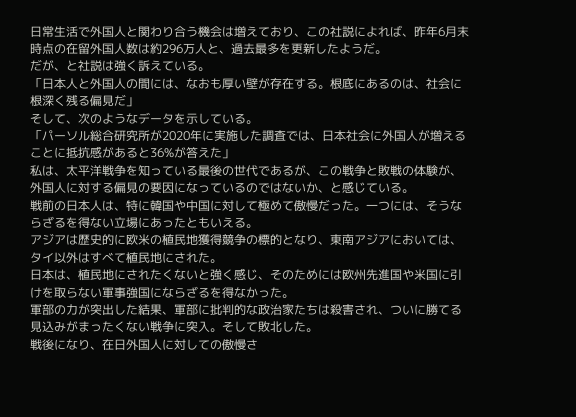日常生活で外国人と関わり合う機会は増えており、この社説によれば、昨年6月末時点の在留外国人数は約296万人と、過去最多を更新したようだ。
だが、と社説は強く訴えている。
「日本人と外国人の間には、なおも厚い壁が存在する。根底にあるのは、社会に根深く残る偏見だ」
そして、次のようなデータを示している。
「パーソル総合研究所が2020年に実施した調査では、日本社会に外国人が増えることに抵抗感があると36%が答えた」
私は、太平洋戦争を知っている最後の世代であるが、この戦争と敗戦の体験が、外国人に対する偏見の要因になっているのではないか、と感じている。
戦前の日本人は、特に韓国や中国に対して極めて傲慢だった。一つには、そうならざるを得ない立場にあったともいえる。
アジアは歴史的に欧米の植民地獲得競争の標的となり、東南アジアにおいては、タイ以外はすべて植民地にされた。
日本は、植民地にされたくないと強く感じ、そのためには欧州先進国や米国に引けを取らない軍事強国にならざるを得なかった。
軍部の力が突出した結果、軍部に批判的な政治家たちは殺害され、ついに勝てる見込みがまったくない戦争に突入。そして敗北した。
戦後になり、在日外国人に対しての傲慢さ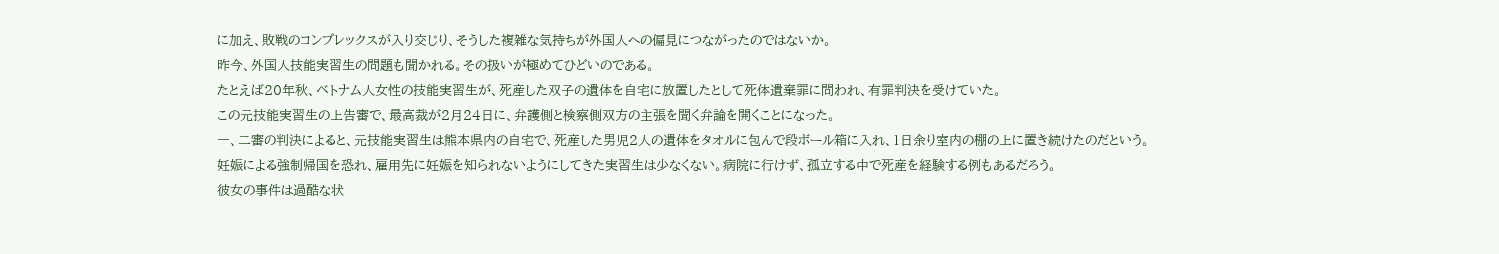に加え、敗戦のコンプレックスが入り交じり、そうした複雑な気持ちが外国人への偏見につながったのではないか。
昨今、外国人技能実習生の問題も聞かれる。その扱いが極めてひどいのである。
たとえば20年秋、ベトナム人女性の技能実習生が、死産した双子の遺体を自宅に放置したとして死体遺棄罪に問われ、有罪判決を受けていた。
この元技能実習生の上告審で、最高裁が2月24日に、弁護側と検察側双方の主張を聞く弁論を開くことになった。
一、二審の判決によると、元技能実習生は熊本県内の自宅で、死産した男児2人の遺体をタオルに包んで段ボール箱に入れ、1日余り室内の棚の上に置き続けたのだという。
妊娠による強制帰国を恐れ、雇用先に妊娠を知られないようにしてきた実習生は少なくない。病院に行けず、孤立する中で死産を経験する例もあるだろう。
彼女の事件は過酷な状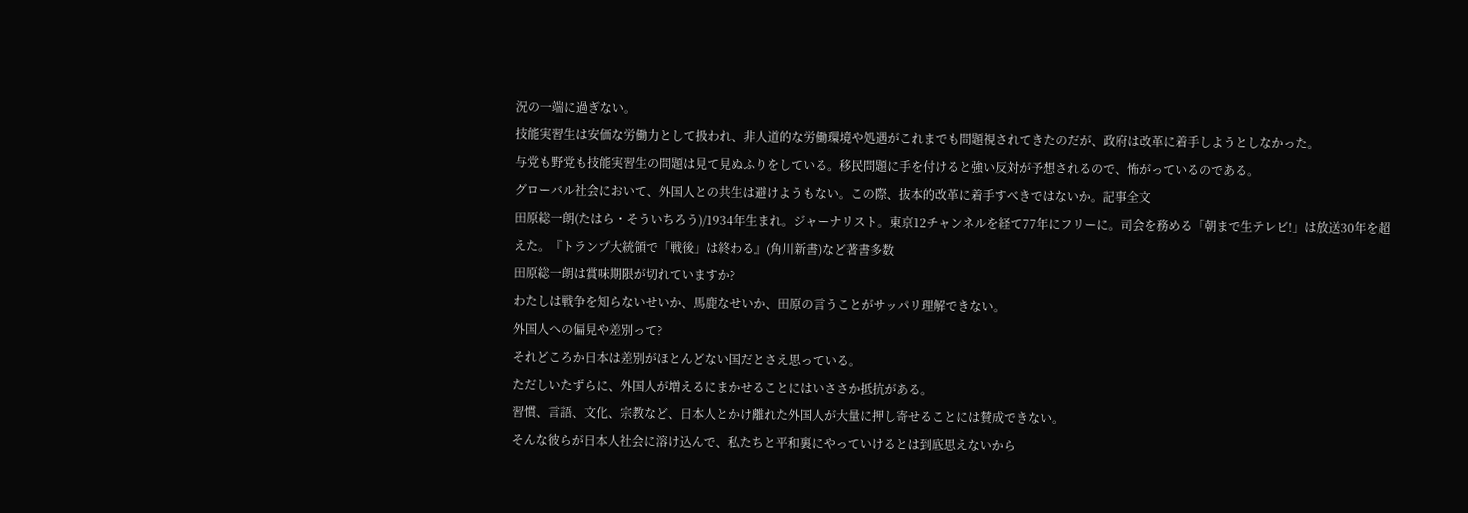況の一端に過ぎない。
技能実習生は安価な労働力として扱われ、非人道的な労働環境や処遇がこれまでも問題視されてきたのだが、政府は改革に着手しようとしなかった。
与党も野党も技能実習生の問題は見て見ぬふりをしている。移民問題に手を付けると強い反対が予想されるので、怖がっているのである。
グローバル社会において、外国人との共生は避けようもない。この際、抜本的改革に着手すべきではないか。記事全文
田原総一朗(たはら・そういちろう)/1934年生まれ。ジャーナリスト。東京12チャンネルを経て77年にフリーに。司会を務める「朝まで生テレビ!」は放送30年を超えた。『トランプ大統領で「戦後」は終わる』(角川新書)など著書多数
田原総一朗は賞味期限が切れていますか?
わたしは戦争を知らないせいか、馬鹿なせいか、田原の言うことがサッパリ理解できない。
外国人への偏見や差別って?
それどころか日本は差別がほとんどない国だとさえ思っている。
ただしいたずらに、外国人が増えるにまかせることにはいささか抵抗がある。
習慣、言語、文化、宗教など、日本人とかけ離れた外国人が大量に押し寄せることには賛成できない。
そんな彼らが日本人社会に溶け込んで、私たちと平和裏にやっていけるとは到底思えないから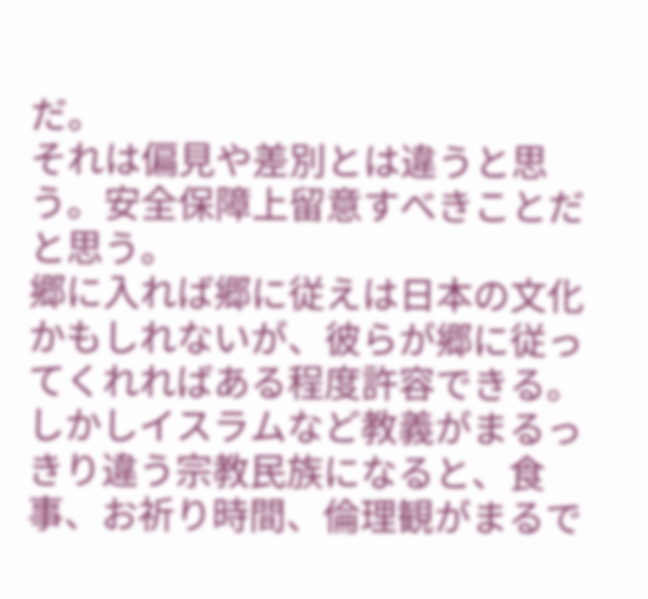だ。
それは偏見や差別とは違うと思う。安全保障上留意すべきことだと思う。
郷に入れば郷に従えは日本の文化かもしれないが、彼らが郷に従ってくれればある程度許容できる。
しかしイスラムなど教義がまるっきり違う宗教民族になると、食事、お祈り時間、倫理観がまるで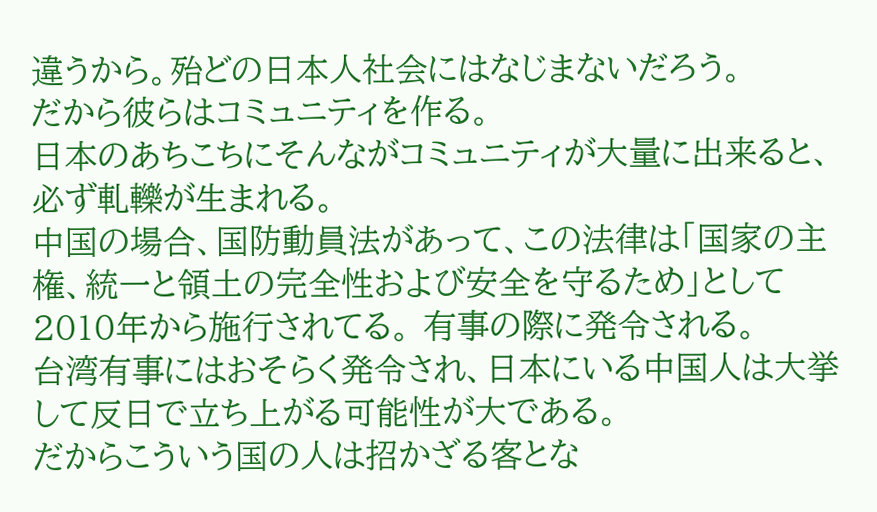違うから。殆どの日本人社会にはなじまないだろう。
だから彼らはコミュニティを作る。
日本のあちこちにそんながコミュニティが大量に出来ると、必ず軋轢が生まれる。
中国の場合、国防動員法があって、この法律は「国家の主権、統一と領土の完全性および安全を守るため」として2010年から施行されてる。 有事の際に発令される。
台湾有事にはおそらく発令され、日本にいる中国人は大挙して反日で立ち上がる可能性が大である。
だからこういう国の人は招かざる客とな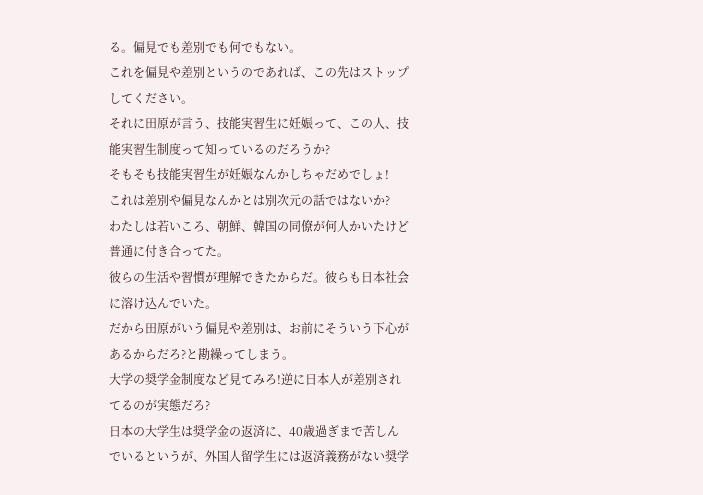る。偏見でも差別でも何でもない。
これを偏見や差別というのであれば、この先はストップしてください。
それに田原が言う、技能実習生に妊娠って、この人、技能実習生制度って知っているのだろうか?
そもそも技能実習生が妊娠なんかしちゃだめでしょ!
これは差別や偏見なんかとは別次元の話ではないか?
わたしは若いころ、朝鮮、韓国の同僚が何人かいたけど普通に付き合ってた。
彼らの生活や習慣が理解できたからだ。彼らも日本社会に溶け込んでいた。
だから田原がいう偏見や差別は、お前にそういう下心があるからだろ?と勘繰ってしまう。
大学の奨学金制度など見てみろ!逆に日本人が差別されてるのが実態だろ?
日本の大学生は奨学金の返済に、40歳過ぎまで苦しんでいるというが、外国人留学生には返済義務がない奨学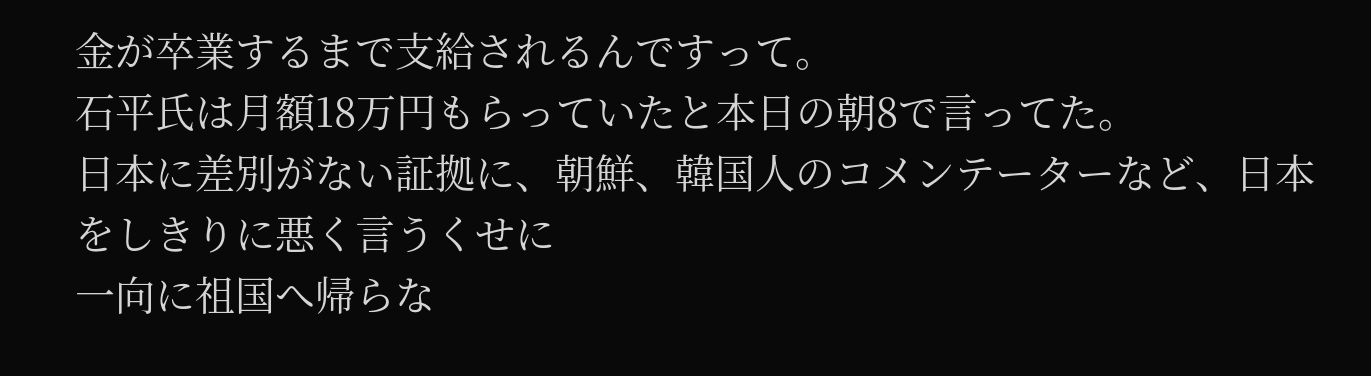金が卒業するまで支給されるんですって。
石平氏は月額18万円もらっていたと本日の朝8で言ってた。
日本に差別がない証拠に、朝鮮、韓国人のコメンテーターなど、日本をしきりに悪く言うくせに
一向に祖国へ帰らな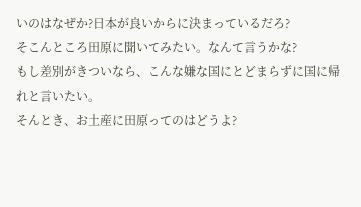いのはなぜか?日本が良いからに決まっているだろ?
そこんところ田原に聞いてみたい。なんて言うかな?
もし差別がきついなら、こんな嫌な国にとどまらずに国に帰れと言いたい。
そんとき、お土産に田原ってのはどうよ?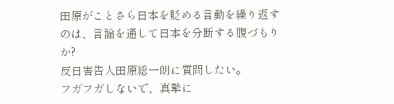田原がことさら日本を貶める言動を繰り返すのは、言論を通して日本を分断する腹づもりか?
反日害告人田原総一朗に質問したい。
フガフガしないで、真摯に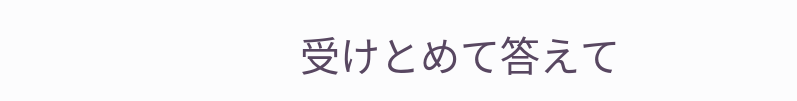受けとめて答えて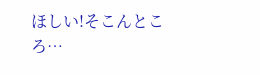ほしい!そこんところ…